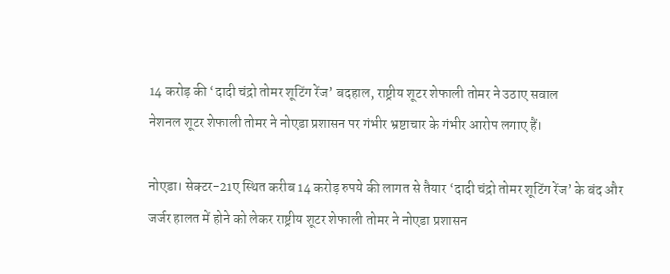14 करोड़ की ‘दादी चंद्रो तोमर शूटिंग रेंज’ बदहाल, राष्ट्रीय शूटर शेफाली तोमर ने उठाए सवाल
नेशनल शूटर शेफाली तोमर ने नोएडा प्रशासन पर गंभीर भ्रष्टाचार के गंभीर आरोप लगाए हैं।

नोएडा। सेक्टर-21ए स्थित करीब 14 करोड़ रुपये की लागत से तैयार ‘दादी चंद्रो तोमर शूटिंग रेंज’ के बंद और जर्जर हालत में होने को लेकर राष्ट्रीय शूटर शेफाली तोमर ने नोएडा प्रशासन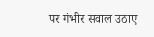पर गंभीर सवाल उठाए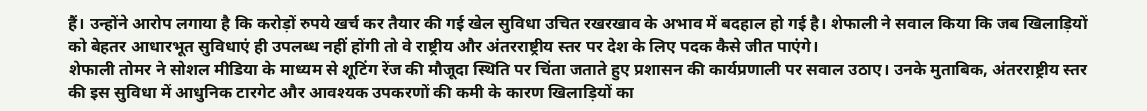हैं। उन्होंने आरोप लगाया है कि करोड़ों रुपये खर्च कर तैयार की गई खेल सुविधा उचित रखरखाव के अभाव में बदहाल हो गई है। शेफाली ने सवाल किया कि जब खिलाड़ियों को बेहतर आधारभूत सुविधाएं ही उपलब्ध नहीं होंगी तो वे राष्ट्रीय और अंतरराष्ट्रीय स्तर पर देश के लिए पदक कैसे जीत पाएंगे।
शेफाली तोमर ने सोशल मीडिया के माध्यम से शूटिंग रेंज की मौजूदा स्थिति पर चिंता जताते हुए प्रशासन की कार्यप्रणाली पर सवाल उठाए। उनके मुताबिक, अंतरराष्ट्रीय स्तर की इस सुविधा में आधुनिक टारगेट और आवश्यक उपकरणों की कमी के कारण खिलाड़ियों का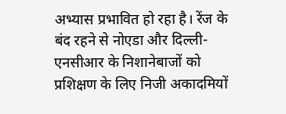अभ्यास प्रभावित हो रहा है। रेंज के बंद रहने से नोएडा और दिल्ली-एनसीआर के निशानेबाजों को प्रशिक्षण के लिए निजी अकादमियों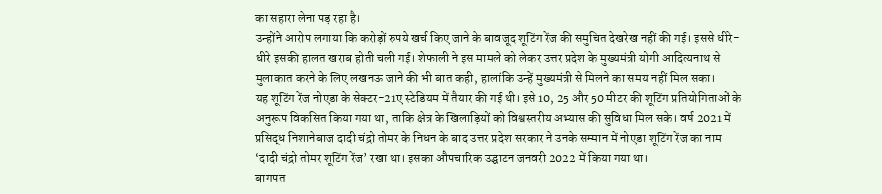का सहारा लेना पड़ रहा है।
उन्होंने आरोप लगाया कि करोड़ों रुपये खर्च किए जाने के बावजूद शूटिंग रेंज की समुचित देखरेख नहीं की गई। इससे धीरे-धीरे इसकी हालत खराब होती चली गई। शेफाली ने इस मामले को लेकर उत्तर प्रदेश के मुख्यमंत्री योगी आदित्यनाथ से मुलाकात करने के लिए लखनऊ जाने की भी बात कही, हालांकि उन्हें मुख्यमंत्री से मिलने का समय नहीं मिल सका।
यह शूटिंग रेंज नोएडा के सेक्टर-21ए स्टेडियम में तैयार की गई थी। इसे 10, 25 और 50 मीटर की शूटिंग प्रतियोगिताओं के अनुरूप विकसित किया गया था, ताकि क्षेत्र के खिलाड़ियों को विश्वस्तरीय अभ्यास की सुविधा मिल सके। वर्ष 2021 में प्रसिद्ध निशानेबाज दादी चंद्रो तोमर के निधन के बाद उत्तर प्रदेश सरकार ने उनके सम्मान में नोएडा शूटिंग रेंज का नाम ‘दादी चंद्रो तोमर शूटिंग रेंज’ रखा था। इसका औपचारिक उद्घाटन जनवरी 2022 में किया गया था।
बागपत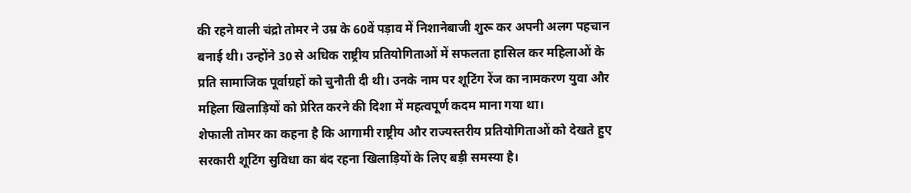की रहने वाली चंद्रो तोमर ने उम्र के 60वें पड़ाव में निशानेबाजी शुरू कर अपनी अलग पहचान बनाई थी। उन्होंने 30 से अधिक राष्ट्रीय प्रतियोगिताओं में सफलता हासिल कर महिलाओं के प्रति सामाजिक पूर्वाग्रहों को चुनौती दी थी। उनके नाम पर शूटिंग रेंज का नामकरण युवा और महिला खिलाड़ियों को प्रेरित करने की दिशा में महत्वपूर्ण कदम माना गया था।
शेफाली तोमर का कहना है कि आगामी राष्ट्रीय और राज्यस्तरीय प्रतियोगिताओं को देखते हुए सरकारी शूटिंग सुविधा का बंद रहना खिलाड़ियों के लिए बड़ी समस्या है।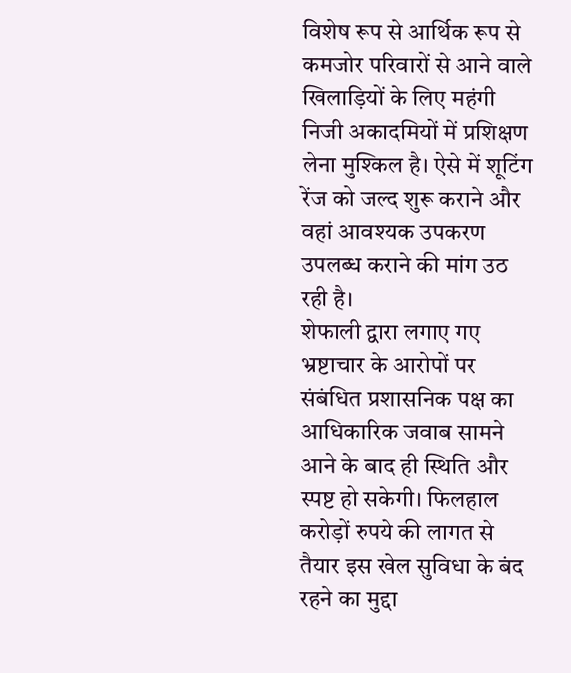विशेष रूप से आर्थिक रूप से कमजोर परिवारों से आने वाले खिलाड़ियों के लिए महंगी निजी अकादमियों में प्रशिक्षण लेना मुश्किल है। ऐसे में शूटिंग रेंज को जल्द शुरू कराने और वहां आवश्यक उपकरण उपलब्ध कराने की मांग उठ रही है।
शेफाली द्वारा लगाए गए भ्रष्टाचार के आरोपों पर संबंधित प्रशासनिक पक्ष का आधिकारिक जवाब सामने आने के बाद ही स्थिति और स्पष्ट हो सकेगी। फिलहाल करोड़ों रुपये की लागत से तैयार इस खेल सुविधा के बंद रहने का मुद्दा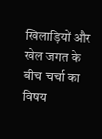खिलाड़ियों और खेल जगत के बीच चर्चा का विषय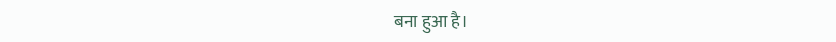बना हुआ है।